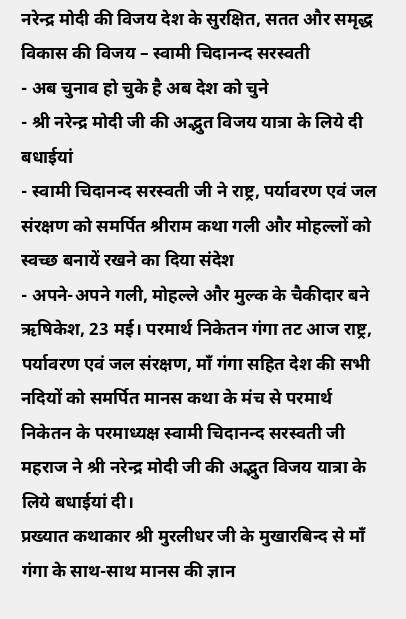नरेन्द्र मोदी की विजय देश के सुरक्षित, सतत और समृद्ध विकास की विजय – स्वामी चिदानन्द सरस्वती
- अब चुनाव हो चुके है अब देश को चुने
- श्री नरेन्द्र मोदी जी की अद्भुत विजय यात्रा के लिये दी बधाईयां
- स्वामी चिदानन्द सरस्वती जी ने राष्ट्र, पर्यावरण एवं जल संरक्षण को समर्पित श्रीराम कथा गली और मोहल्लों को स्वच्छ बनायें रखने का दिया संदेश
- अपने-अपने गली, मोहल्ले और मुल्क के चैकीदार बने
ऋषिकेश, 23 मई। परमार्थ निकेतन गंगा तट आज राष्ट्र, पर्यावरण एवं जल संरक्षण, माँ गंगा सहित देश की सभी नदियों को समर्पित मानस कथा के मंच से परमार्थ निकेतन के परमाध्यक्ष स्वामी चिदानन्द सरस्वती जी महराज ने श्री नरेन्द्र मोदी जी की अद्भुत विजय यात्रा के लिये बधाईयां दी।
प्रख्यात कथाकार श्री मुरलीधर जी के मुखारबिन्द से माँ गंगा के साथ-साथ मानस की ज्ञान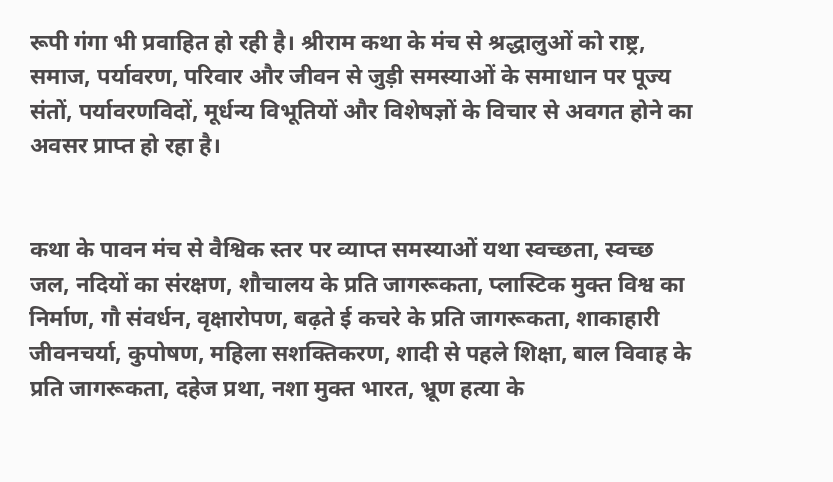रूपी गंगा भी प्रवाहित हो रही है। श्रीराम कथा के मंच से श्रद्धालुओं को राष्ट्र, समाज, पर्यावरण, परिवार और जीवन से जुड़ी समस्याओं के समाधान पर पूज्य संतों, पर्यावरणविदों, मूर्धन्य विभूतियों और विशेषज्ञों के विचार से अवगत होने का अवसर प्राप्त हो रहा है।


कथा के पावन मंच से वैश्विक स्तर पर व्याप्त समस्याओं यथा स्वच्छता, स्वच्छ जल, नदियों का संरक्षण, शौचालय के प्रति जागरूकता, प्लास्टिक मुक्त विश्व का निर्माण, गौ संवर्धन, वृक्षारोपण, बढ़ते ई कचरे के प्रति जागरूकता, शाकाहारी जीवनचर्या, कुपोषण, महिला सशक्तिकरण, शादी से पहले शिक्षा, बाल विवाह के प्रति जागरूकता, दहेज प्रथा, नशा मुक्त भारत, भ्रूण हत्या के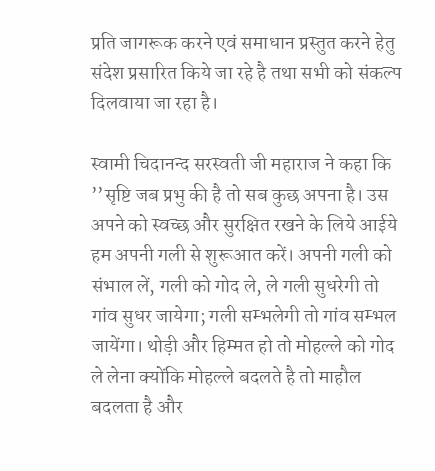प्रति जागरूक करने एवं समाधान प्रस्तुत करने हेतु संदेश प्रसारित किये जा रहे है तथा सभी को संकल्प दिलवाया जा रहा है।

स्वामी चिदानन्द सरस्वती जी महाराज ने कहा कि ’’सृष्टि जब प्रभु की है तो सब कुछ अपना है। उस अपने को स्वच्छ और सुरक्षित रखने के लिये आईये हम अपनी गली से शुरूआत करें। अपनी गली को संभाल लें, गली को गोद ले, ले गली सुधरेगी तो गांव सुधर जायेगा; गली सम्भलेगी तो गांव सम्भल जायेंगा। थोड़ी और हिम्मत हो तो मोहल्ले को गोद ले लेना क्योंकि मोहल्ले बदलते है तो माहौल बदलता है और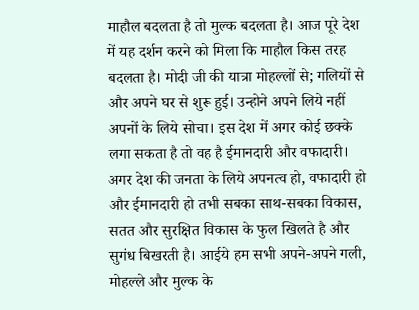माहौल बदलता है तो मुल्क बदलता है। आज पूरे देश में यह दर्शन करने को मिला कि माहौल किस तरह बदलता है। मोदी जी की यात्रा मोहल्लों से; गलियों से और अपने घर से शुरू हुई। उन्होने अपने लिये नहीं अपनों के लिये सोचा। इस देश में अगर कोई छक्के लगा सकता है तो वह है ईमानदारी और वफादारी। अगर देश की जनता के लिये अपनत्व हो, वफादारी हो और ईमानदारी हो तभी सबका साथ-सबका विकास, सतत और सुरक्षित विकास के फुल खिलते है और सुगंध बिखरती है। आईये हम सभी अपने-अपने गली, मोहल्ले और मुल्क के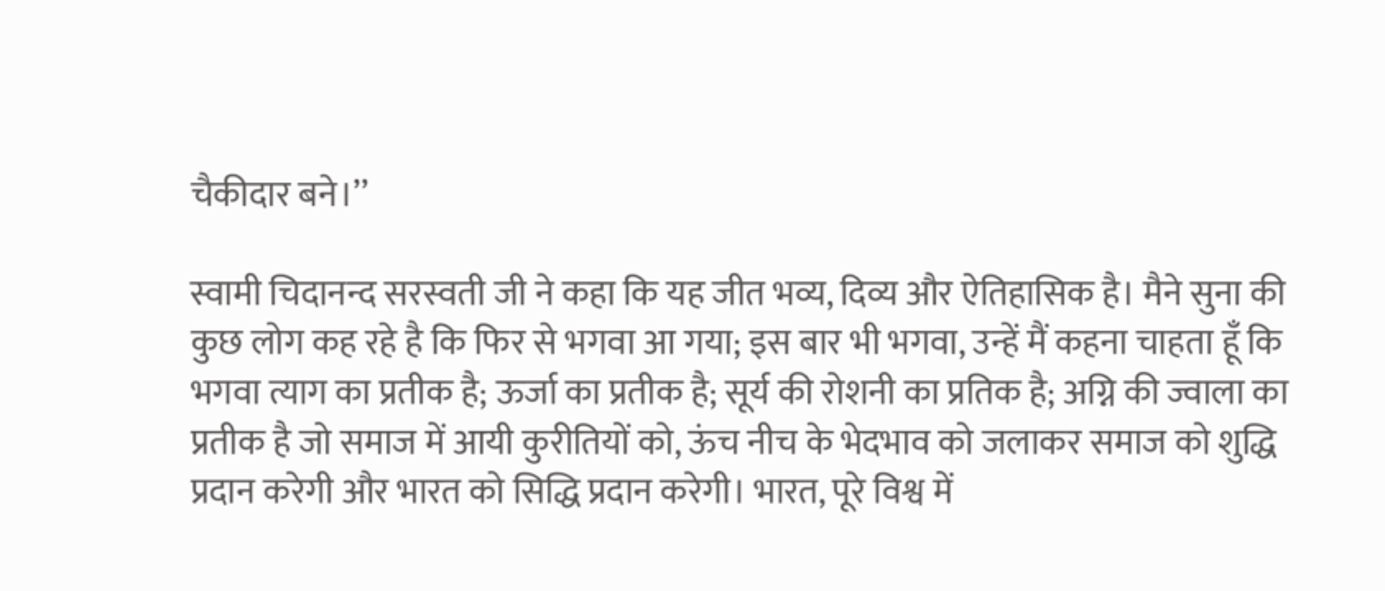चैकीदार बने।’’

स्वामी चिदानन्द सरस्वती जी ने कहा कि यह जीत भव्य, दिव्य और ऐतिहासिक है। मैने सुना की कुछ लोग कह रहे है कि फिर से भगवा आ गया; इस बार भी भगवा, उन्हें मैं कहना चाहता हूँ कि भगवा त्याग का प्रतीक है; ऊर्जा का प्रतीक है; सूर्य की रोशनी का प्रतिक है; अग्नि की ज्वाला का प्रतीक है जो समाज में आयी कुरीतियों को, ऊंच नीच के भेदभाव को जलाकर समाज को शुद्धि प्रदान करेगी और भारत को सिद्धि प्रदान करेगी। भारत, पूरे विश्व में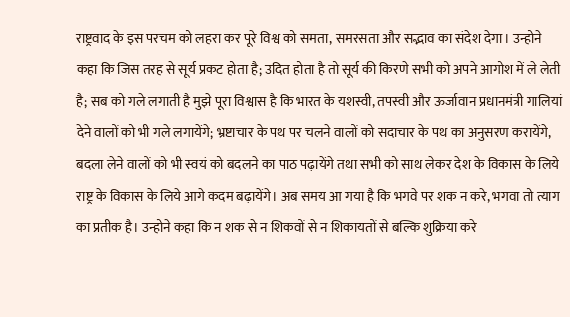राष्ट्रवाद के इस परचम को लहरा कर पूरे विश्व को समता, समरसता और सद्भाव का संदेश देगा। उन्होने कहा कि जिस तरह से सूर्य प्रकट होता है; उदित होता है तो सूर्य की किरणे सभी को अपने आगोश में ले लेती है; सब को गले लगाती है मुझे पूरा विश्वास है कि भारत के यशस्वी, तपस्वी और ऊर्जावान प्रधानमंत्री गालियां देने वालों को भी गले लगायेंगे; भ्रष्टाचार के पथ पर चलने वालों को सदाचार के पथ का अनुसरण करायेंगे, बदला लेने वालों को भी स्वयं को बदलने का पाठ पढ़ायेंगे तथा सभी को साथ लेकर देश के विकास के लिये राष्ट्र के विकास के लिये आगे कदम बढ़ायेंगे। अब समय आ गया है कि भगवे पर शक न करे, भगवा तो त्याग का प्रतीक है। उन्होने कहा कि न शक से न शिकवों से न शिकायतों से बल्कि शुक्रिया करे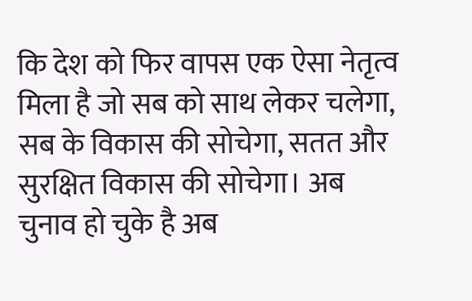कि देश को फिर वापस एक ऐसा नेतृत्व मिला है जो सब को साथ लेकर चलेगा, सब के विकास की सोचेगा, सतत और सुरक्षित विकास की सोचेगा। अब चुनाव हो चुके है अब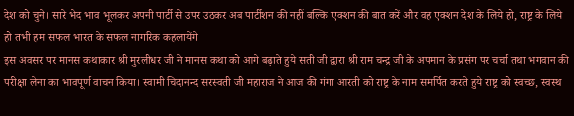देश को चुने। सारे भेद भाव भूलकर अपनी पार्टी से उपर उठकर अब पार्टीशन की नहीं बल्कि एक्शन की बात करें और वह एक्शन देश के लिये हो, राष्ट्र के लिये हो तभी हम सफल भारत के सफल नागरिक कहलायेंगे
इस अवसर पर मानस कथाकार श्री मुरलीधर जी ने मानस कथा को आगे बढ़ाते हुये सती जी द्वारा श्री राम चन्द्र जी के अपमान के प्रसंग पर चर्चा तथा भगवान की परीक्षा लेना का भावपूर्ण वाचन किया। स्वामी चिदानन्द सरस्वती जी महाराज ने आज की गंगा आरती को राष्ट्र के नाम समर्पित करते हुये राष्ट्र को स्वच्छ, स्वस्थ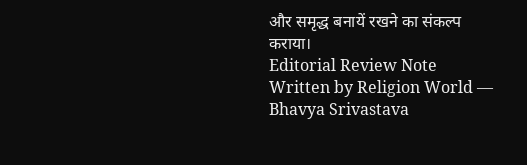और समृद्ध बनायें रखने का संकल्प कराया।
Editorial Review Note
Written by Religion World — Bhavya Srivastava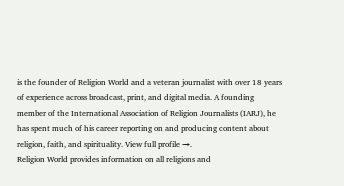is the founder of Religion World and a veteran journalist with over 18 years of experience across broadcast, print, and digital media. A founding member of the International Association of Religion Journalists (IARJ), he has spent much of his career reporting on and producing content about religion, faith, and spirituality. View full profile →.
Religion World provides information on all religions and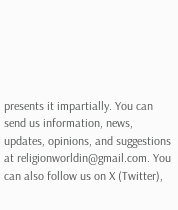presents it impartially. You can send us information, news, updates, opinions, and suggestions at religionworldin@gmail.com. You can also follow us on X (Twitter),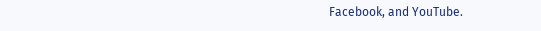Facebook, and YouTube.